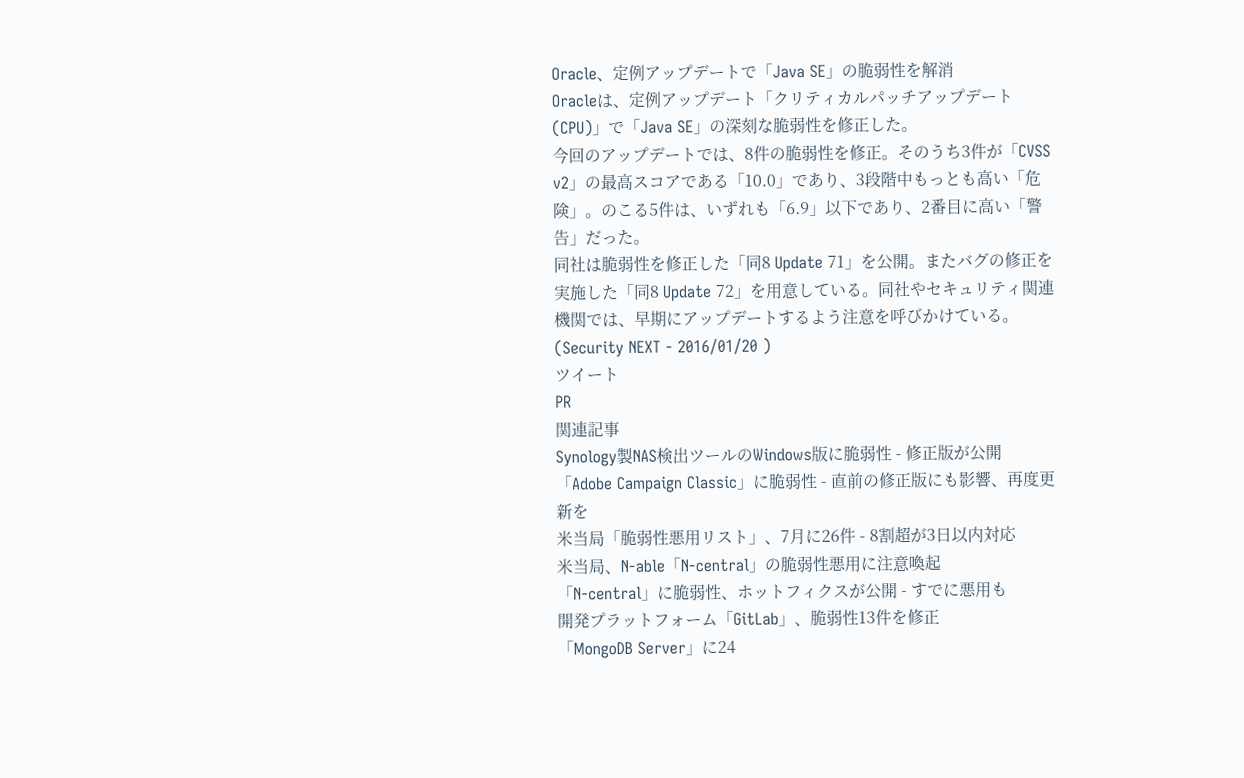Oracle、定例アップデートで「Java SE」の脆弱性を解消
Oracleは、定例アップデート「クリティカルパッチアップデート(CPU)」で「Java SE」の深刻な脆弱性を修正した。
今回のアップデートでは、8件の脆弱性を修正。そのうち3件が「CVSS v2」の最高スコアである「10.0」であり、3段階中もっとも高い「危険」。のこる5件は、いずれも「6.9」以下であり、2番目に高い「警告」だった。
同社は脆弱性を修正した「同8 Update 71」を公開。またバグの修正を実施した「同8 Update 72」を用意している。同社やセキュリティ関連機関では、早期にアップデートするよう注意を呼びかけている。
(Security NEXT - 2016/01/20 )
ツイート
PR
関連記事
Synology製NAS検出ツールのWindows版に脆弱性 - 修正版が公開
「Adobe Campaign Classic」に脆弱性 - 直前の修正版にも影響、再度更新を
米当局「脆弱性悪用リスト」、7月に26件 - 8割超が3日以内対応
米当局、N-able「N-central」の脆弱性悪用に注意喚起
「N-central」に脆弱性、ホットフィクスが公開 - すでに悪用も
開発プラットフォーム「GitLab」、脆弱性13件を修正
「MongoDB Server」に24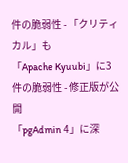件の脆弱性 - 「クリティカル」も
「Apache Kyuubi」に3件の脆弱性 - 修正版が公開
「pgAdmin 4」に深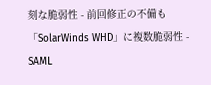刻な脆弱性 - 前回修正の不備も
「SolarWinds WHD」に複数脆弱性 - SAML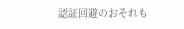認証回避のおそれも